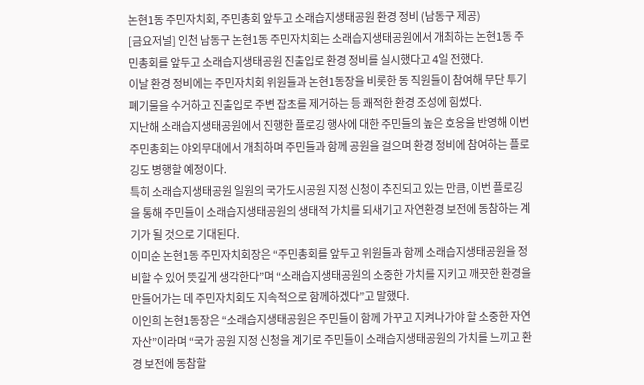논현1동 주민자치회, 주민총회 앞두고 소래습지생태공원 환경 정비 (남동구 제공)
[금요저널] 인천 남동구 논현1동 주민자치회는 소래습지생태공원에서 개최하는 논현1동 주민총회를 앞두고 소래습지생태공원 진출입로 환경 정비를 실시했다고 4일 전했다.
이날 환경 정비에는 주민자치회 위원들과 논현1동장을 비롯한 동 직원들이 참여해 무단 투기 폐기물을 수거하고 진출입로 주변 잡초를 제거하는 등 쾌적한 환경 조성에 힘썼다.
지난해 소래습지생태공원에서 진행한 플로깅 행사에 대한 주민들의 높은 호응을 반영해 이번 주민총회는 야외무대에서 개최하며 주민들과 함께 공원을 걸으며 환경 정비에 참여하는 플로깅도 병행할 예정이다.
특히 소래습지생태공원 일원의 국가도시공원 지정 신청이 추진되고 있는 만큼, 이번 플로깅을 통해 주민들이 소래습지생태공원의 생태적 가치를 되새기고 자연환경 보전에 동참하는 계기가 될 것으로 기대된다.
이미순 논현1동 주민자치회장은 “주민총회를 앞두고 위원들과 함께 소래습지생태공원을 정비할 수 있어 뜻깊게 생각한다”며 “소래습지생태공원의 소중한 가치를 지키고 깨끗한 환경을 만들어가는 데 주민자치회도 지속적으로 함께하겠다”고 말했다.
이인희 논현1동장은 “소래습지생태공원은 주민들이 함께 가꾸고 지켜나가야 할 소중한 자연자산”이라며 “국가 공원 지정 신청을 계기로 주민들이 소래습지생태공원의 가치를 느끼고 환경 보전에 동참할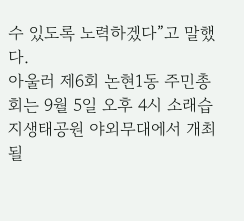수 있도록 노력하겠다”고 말했다.
아울러 제6회 논현1동 주민총회는 9월 5일 오후 4시 소래습지생태공원 야외무대에서 개최될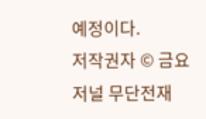예정이다.
저작권자 © 금요저널 무단전재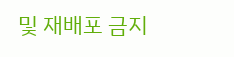및 재배포 금지